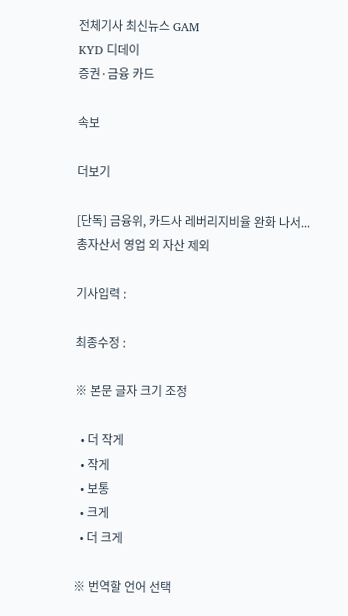전체기사 최신뉴스 GAM
KYD 디데이
증권·금융 카드

속보

더보기

[단독] 금융위, 카드사 레버리지비율 완화 나서...총자산서 영업 외 자산 제외

기사입력 :

최종수정 :

※ 본문 글자 크기 조정

  • 더 작게
  • 작게
  • 보통
  • 크게
  • 더 크게

※ 번역할 언어 선택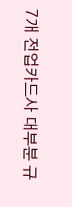7개 전업카드사 대부분 규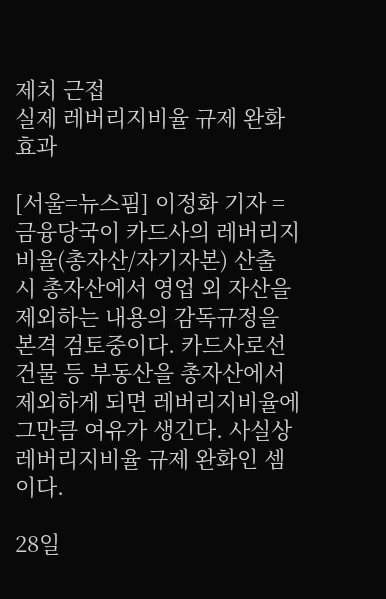제치 근접
실제 레버리지비율 규제 완화 효과

[서울=뉴스핌] 이정화 기자 = 금융당국이 카드사의 레버리지비율(총자산/자기자본) 산출 시 총자산에서 영업 외 자산을 제외하는 내용의 감독규정을 본격 검토중이다. 카드사로선 건물 등 부동산을 총자산에서 제외하게 되면 레버리지비율에 그만큼 여유가 생긴다. 사실상 레버리지비율 규제 완화인 셈이다.

28일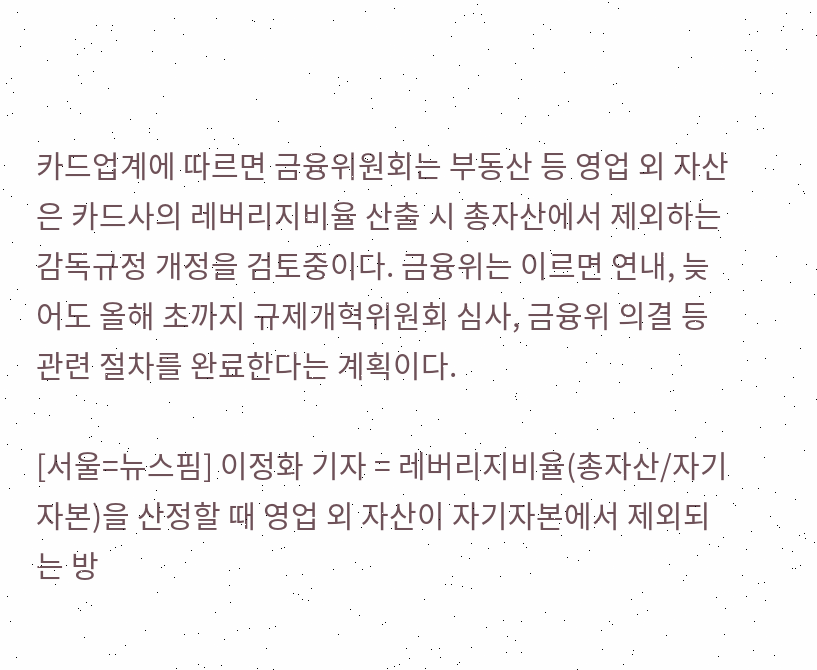카드업계에 따르면 금융위원회는 부동산 등 영업 외 자산은 카드사의 레버리지비율 산출 시 총자산에서 제외하는 감독규정 개정을 검토중이다. 금융위는 이르면 연내, 늦어도 올해 초까지 규제개혁위원회 심사, 금융위 의결 등 관련 절차를 완료한다는 계획이다.

[서울=뉴스핌] 이정화 기자 = 레버리지비율(총자산/자기자본)을 산정할 때 영업 외 자산이 자기자본에서 제외되는 방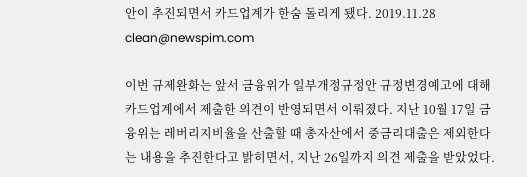안이 추진되면서 카드업계가 한숨 돌리게 됐다. 2019.11.28 clean@newspim.com

이번 규제완화는 앞서 금융위가 일부개정규정안 규정변경예고에 대해 카드업계에서 제출한 의견이 반영되면서 이뤄졌다. 지난 10월 17일 금융위는 레버리지비율을 산출할 때 총자산에서 중금리대출은 제외한다는 내용을 추진한다고 밝히면서, 지난 26일까지 의견 제출을 받았었다.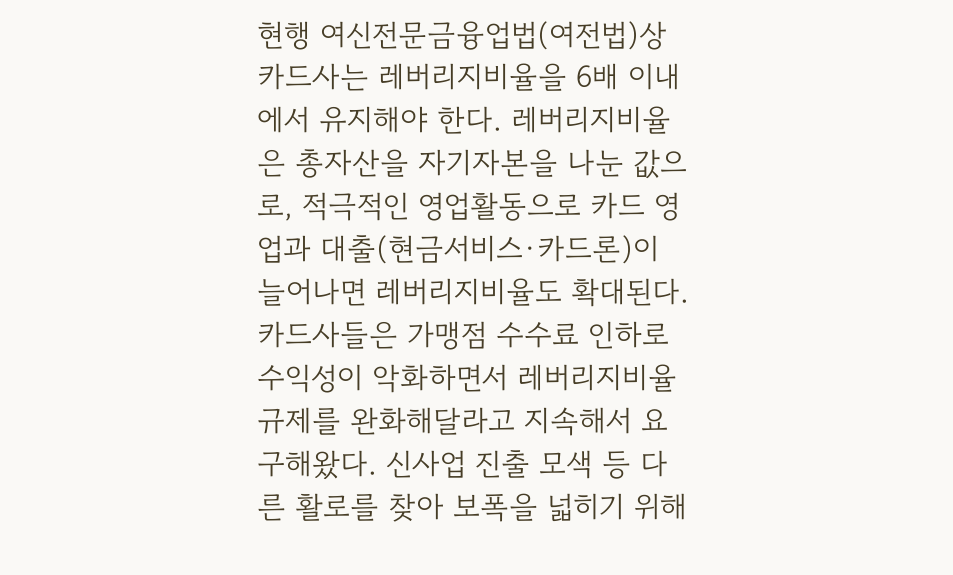현행 여신전문금융업법(여전법)상 카드사는 레버리지비율을 6배 이내에서 유지해야 한다. 레버리지비율은 총자산을 자기자본을 나눈 값으로, 적극적인 영업활동으로 카드 영업과 대출(현금서비스·카드론)이 늘어나면 레버리지비율도 확대된다. 카드사들은 가맹점 수수료 인하로 수익성이 악화하면서 레버리지비율 규제를 완화해달라고 지속해서 요구해왔다. 신사업 진출 모색 등 다른 활로를 찾아 보폭을 넓히기 위해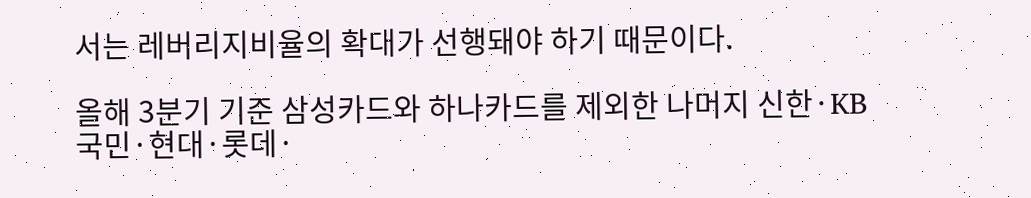서는 레버리지비율의 확대가 선행돼야 하기 때문이다.

올해 3분기 기준 삼성카드와 하나카드를 제외한 나머지 신한·KB국민·현대·롯데·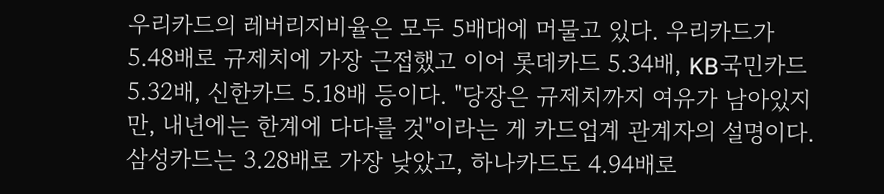우리카드의 레버리지비율은 모두 5배대에 머물고 있다. 우리카드가 5.48배로 규제치에 가장 근접했고 이어 롯데카드 5.34배, KB국민카드 5.32배, 신한카드 5.18배 등이다. "당장은 규제치까지 여유가 남아있지만, 내년에는 한계에 다다를 것"이라는 게 카드업계 관계자의 설명이다. 삼성카드는 3.28배로 가장 낮았고, 하나카드도 4.94배로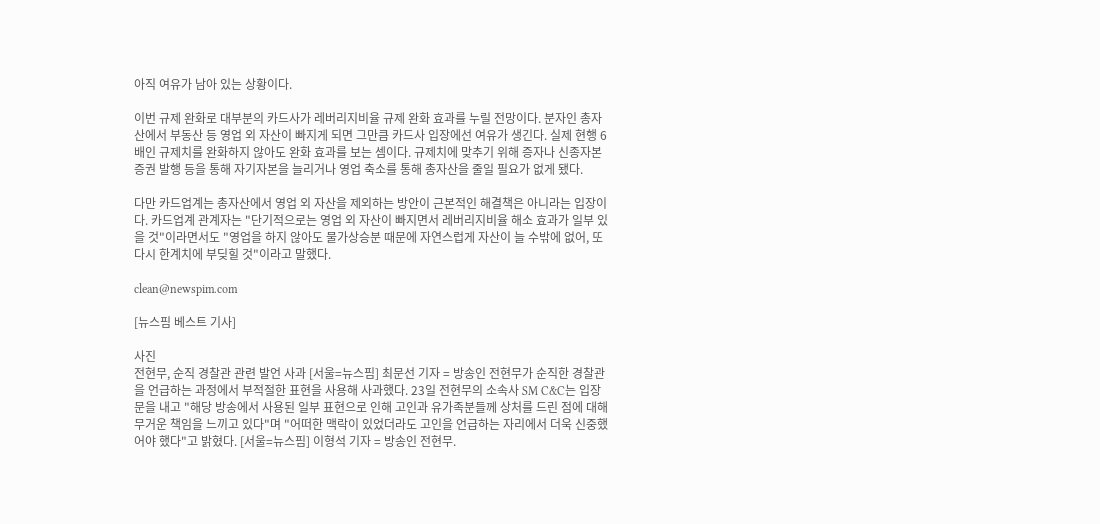아직 여유가 남아 있는 상황이다.

이번 규제 완화로 대부분의 카드사가 레버리지비율 규제 완화 효과를 누릴 전망이다. 분자인 총자산에서 부동산 등 영업 외 자산이 빠지게 되면 그만큼 카드사 입장에선 여유가 생긴다. 실제 현행 6배인 규제치를 완화하지 않아도 완화 효과를 보는 셈이다. 규제치에 맞추기 위해 증자나 신종자본증권 발행 등을 통해 자기자본을 늘리거나 영업 축소를 통해 총자산을 줄일 필요가 없게 됐다.

다만 카드업계는 총자산에서 영업 외 자산을 제외하는 방안이 근본적인 해결책은 아니라는 입장이다. 카드업계 관계자는 "단기적으로는 영업 외 자산이 빠지면서 레버리지비율 해소 효과가 일부 있을 것"이라면서도 "영업을 하지 않아도 물가상승분 때문에 자연스럽게 자산이 늘 수밖에 없어, 또다시 한계치에 부딪힐 것"이라고 말했다.

clean@newspim.com

[뉴스핌 베스트 기사]

사진
전현무, 순직 경찰관 관련 발언 사과 [서울=뉴스핌] 최문선 기자 = 방송인 전현무가 순직한 경찰관을 언급하는 과정에서 부적절한 표현을 사용해 사과했다. 23일 전현무의 소속사 SM C&C는 입장문을 내고 "해당 방송에서 사용된 일부 표현으로 인해 고인과 유가족분들께 상처를 드린 점에 대해 무거운 책임을 느끼고 있다"며 "어떠한 맥락이 있었더라도 고인을 언급하는 자리에서 더욱 신중했어야 했다"고 밝혔다. [서울=뉴스핌] 이형석 기자 = 방송인 전현무.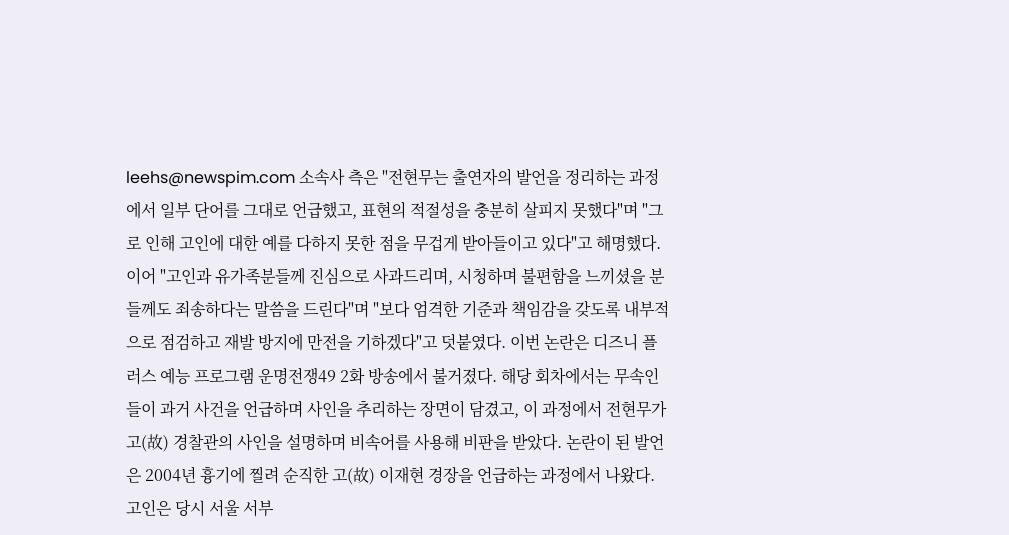leehs@newspim.com 소속사 측은 "전현무는 출연자의 발언을 정리하는 과정에서 일부 단어를 그대로 언급했고, 표현의 적절성을 충분히 살피지 못했다"며 "그로 인해 고인에 대한 예를 다하지 못한 점을 무겁게 받아들이고 있다"고 해명했다. 이어 "고인과 유가족분들께 진심으로 사과드리며, 시청하며 불편함을 느끼셨을 분들께도 죄송하다는 말씀을 드린다"며 "보다 엄격한 기준과 책임감을 갖도록 내부적으로 점검하고 재발 방지에 만전을 기하겠다"고 덧붙였다. 이번 논란은 디즈니 플러스 예능 프로그램 운명전쟁49 2화 방송에서 불거졌다. 해당 회차에서는 무속인들이 과거 사건을 언급하며 사인을 추리하는 장면이 담겼고, 이 과정에서 전현무가 고(故) 경찰관의 사인을 설명하며 비속어를 사용해 비판을 받았다. 논란이 된 발언은 2004년 흉기에 찔려 순직한 고(故) 이재현 경장을 언급하는 과정에서 나왔다. 고인은 당시 서울 서부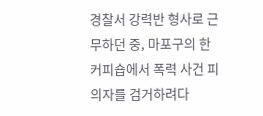경찰서 강력반 형사로 근무하던 중, 마포구의 한 커피숍에서 폭력 사건 피의자를 검거하려다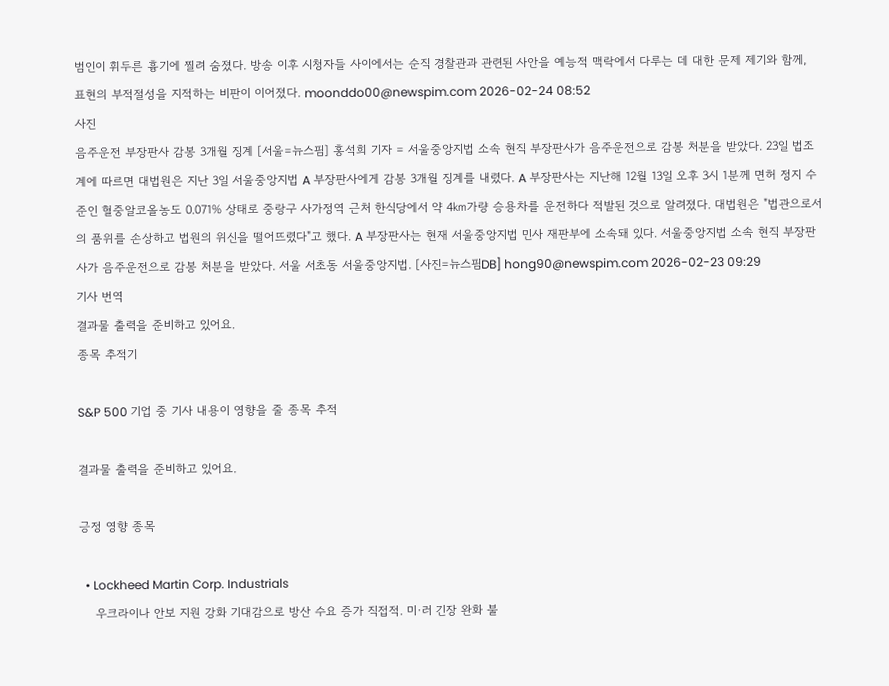범인이 휘두른 흉기에 찔려 숨졌다. 방송 이후 시청자들 사이에서는 순직 경찰관과 관련된 사안을 예능적 맥락에서 다루는 데 대한 문제 제기와 함께, 표현의 부적절성을 지적하는 비판이 이어졌다. moonddo00@newspim.com 2026-02-24 08:52
사진
음주운전 부장판사 감봉 3개월 징계 [서울=뉴스핌] 홍석희 기자 = 서울중앙지법 소속 현직 부장판사가 음주운전으로 감봉 처분을 받았다. 23일 법조계에 따르면 대법원은 지난 3일 서울중앙지법 A 부장판사에게 감봉 3개월 징계를 내렸다. A 부장판사는 지난해 12월 13일 오후 3시 1분께 면허 정지 수준인 혈중알코올농도 0.071% 상태로 중랑구 사가정역 근처 한식당에서 약 4㎞가량 승용차를 운전하다 적발된 것으로 알려졌다. 대법원은 "법관으로서의 품위를 손상하고 법원의 위신을 떨어뜨렸다"고 했다. A 부장판사는 현재 서울중앙지법 민사 재판부에 소속돼 있다. 서울중앙지법 소속 현직 부장판사가 음주운전으로 감봉 처분을 받았다. 서울 서초동 서울중앙지법. [사진=뉴스핌DB] hong90@newspim.com 2026-02-23 09:29
기사 번역
결과물 출력을 준비하고 있어요.
종목 추적기

S&P 500 기업 중 기사 내용이 영향을 줄 종목 추적

결과물 출력을 준비하고 있어요.

긍정 영향 종목

  • Lockheed Martin Corp. Industrials
    우크라이나 안보 지원 강화 기대감으로 방산 수요 증가 직접적. 미·러 긴장 완화 불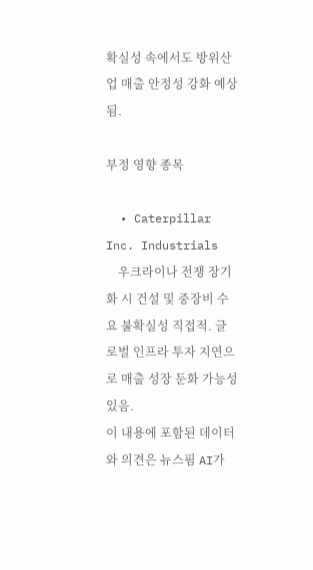확실성 속에서도 방위산업 매출 안정성 강화 예상됨.

부정 영향 종목

  • Caterpillar Inc. Industrials
    우크라이나 전쟁 장기화 시 건설 및 중장비 수요 불확실성 직접적. 글로벌 인프라 투자 지연으로 매출 성장 둔화 가능성 있음.
이 내용에 포함된 데이터와 의견은 뉴스핌 AI가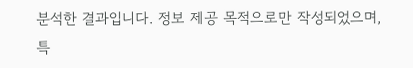분석한 결과입니다. 정보 제공 목적으로만 작성되었으며, 특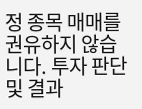정 종목 매매를 권유하지 않습니다. 투자 판단 및 결과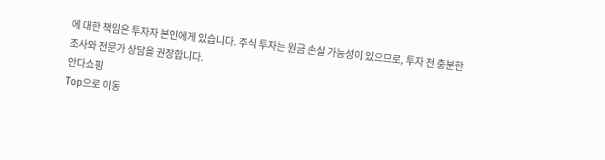에 대한 책임은 투자자 본인에게 있습니다. 주식 투자는 원금 손실 가능성이 있으므로, 투자 전 충분한 조사와 전문가 상담을 권장합니다.
안다쇼핑
Top으로 이동